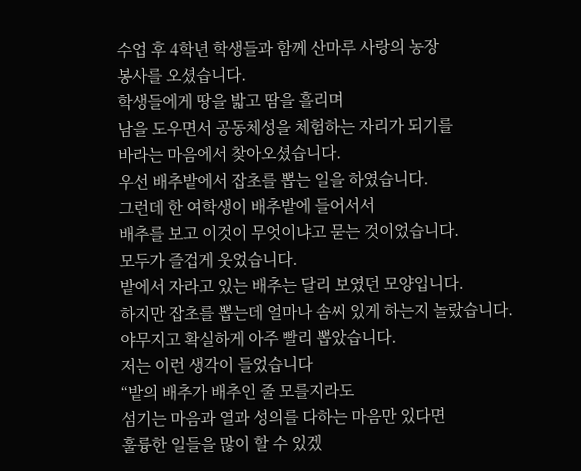수업 후 4학년 학생들과 함께 산마루 사랑의 농장
봉사를 오셨습니다.
학생들에게 땅을 밟고 땀을 흘리며
남을 도우면서 공동체성을 체험하는 자리가 되기를
바라는 마음에서 찾아오셨습니다.
우선 배추밭에서 잡초를 뽑는 일을 하였습니다.
그런데 한 여학생이 배추밭에 들어서서
배추를 보고 이것이 무엇이냐고 묻는 것이었습니다.
모두가 즐겁게 웃었습니다.
밭에서 자라고 있는 배추는 달리 보였던 모양입니다.
하지만 잡초를 뽑는데 얼마나 솜씨 있게 하는지 놀랐습니다.
야무지고 확실하게 아주 빨리 뽑았습니다.
저는 이런 생각이 들었습니다
“밭의 배추가 배추인 줄 모를지라도
섬기는 마음과 열과 성의를 다하는 마음만 있다면
훌륭한 일들을 많이 할 수 있겠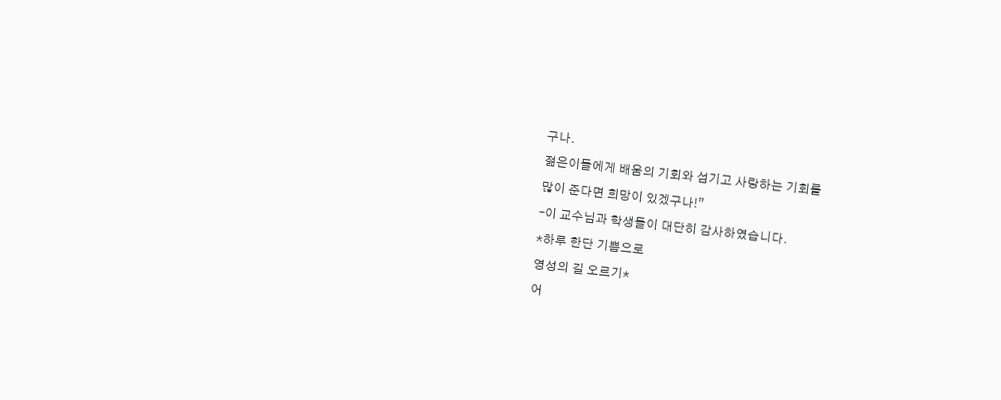구나.
젊은이들에게 배움의 기회와 섬기고 사랑하는 기회를
많이 준다면 희망이 있겠구나!”
–이 교수님과 학생들이 대단히 감사하였습니다.
*하루 한단 기쁨으로
영성의 길 오르기*
어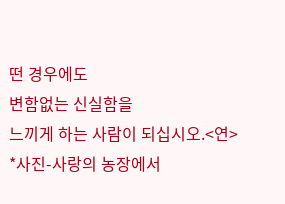떤 경우에도
변함없는 신실함을
느끼게 하는 사람이 되십시오.<연>
*사진-사랑의 농장에서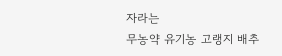자라는
무농약 유기농 고랭지 배추